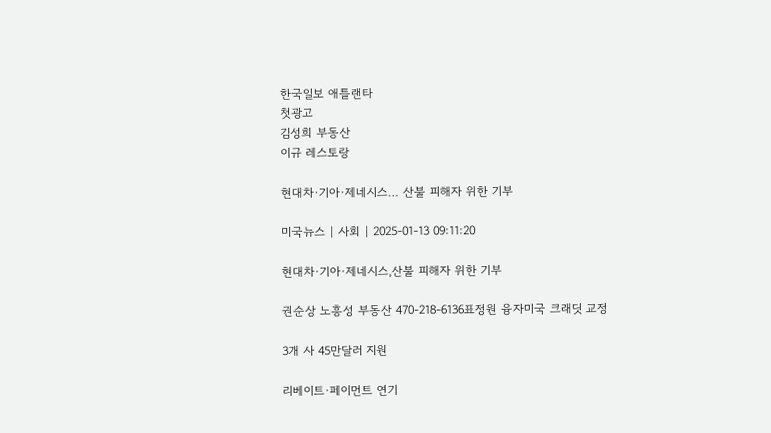한국일보 애틀랜타
첫광고
김성희 부동산
이규 레스토랑

현대차·기아·제네시스… 산불 피해자 위한 기부

미국뉴스 | 사회 | 2025-01-13 09:11:20

현대차·기아·제네시스,산불 피해자 위한 기부

권순상 노흥성 부동산 470-218-6136표정원 융자미국 크래딧 교정

3개 사 45만달러 지원

리베이트·페이먼트 연기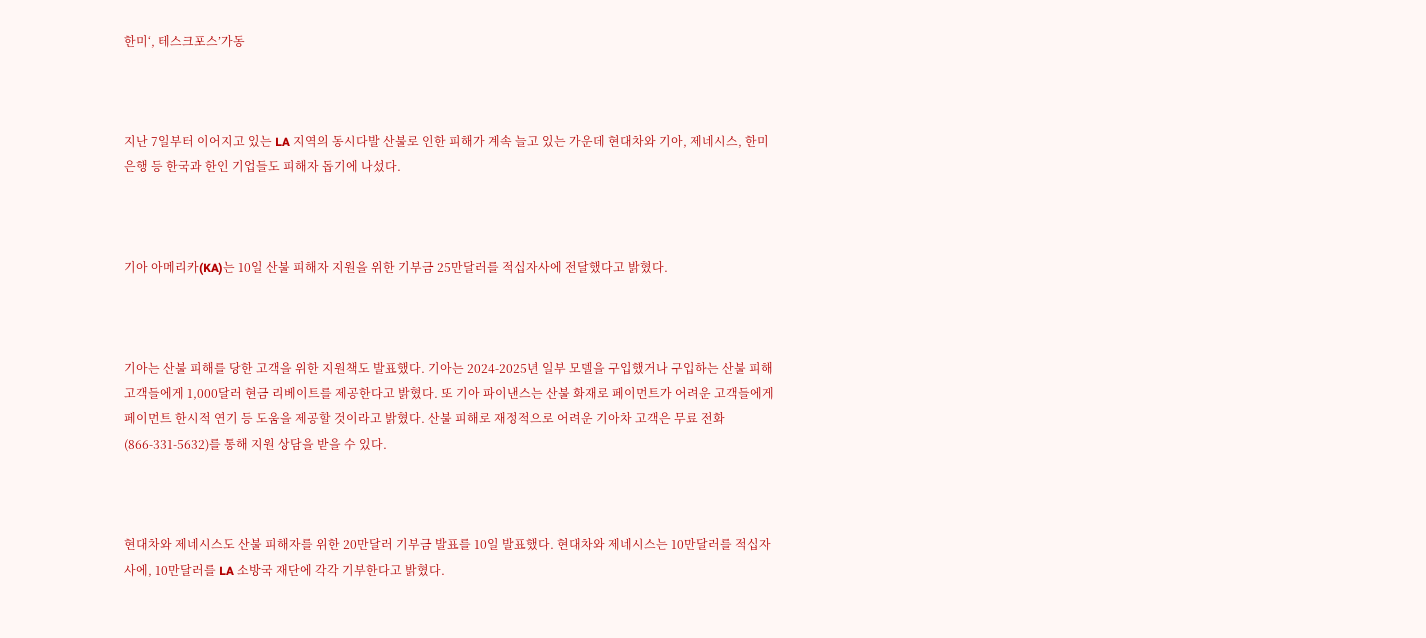한미‘, 테스크포스’가동



지난 7일부터 이어지고 있는 LA 지역의 동시다발 산불로 인한 피해가 계속 늘고 있는 가운데 현대차와 기아, 제네시스, 한미은행 등 한국과 한인 기업들도 피해자 돕기에 나섰다.



기아 아메리카(KA)는 10일 산불 피해자 지원을 위한 기부금 25만달러를 적십자사에 전달했다고 밝혔다.



기아는 산불 피해를 당한 고객을 위한 지원책도 발표했다. 기아는 2024-2025년 일부 모델을 구입했거나 구입하는 산불 피해 고객들에게 1,000달러 현금 리베이트를 제공한다고 밝혔다. 또 기아 파이낸스는 산불 화재로 페이먼트가 어려운 고객들에게 페이먼트 한시적 연기 등 도움을 제공할 것이라고 밝혔다. 산불 피해로 재정적으로 어려운 기아차 고객은 무료 전화(866-331-5632)를 통해 지원 상담을 받을 수 있다.



현대차와 제네시스도 산불 피해자를 위한 20만달러 기부금 발표를 10일 발표했다. 현대차와 제네시스는 10만달러를 적십자사에, 10만달러를 LA 소방국 재단에 각각 기부한다고 밝혔다.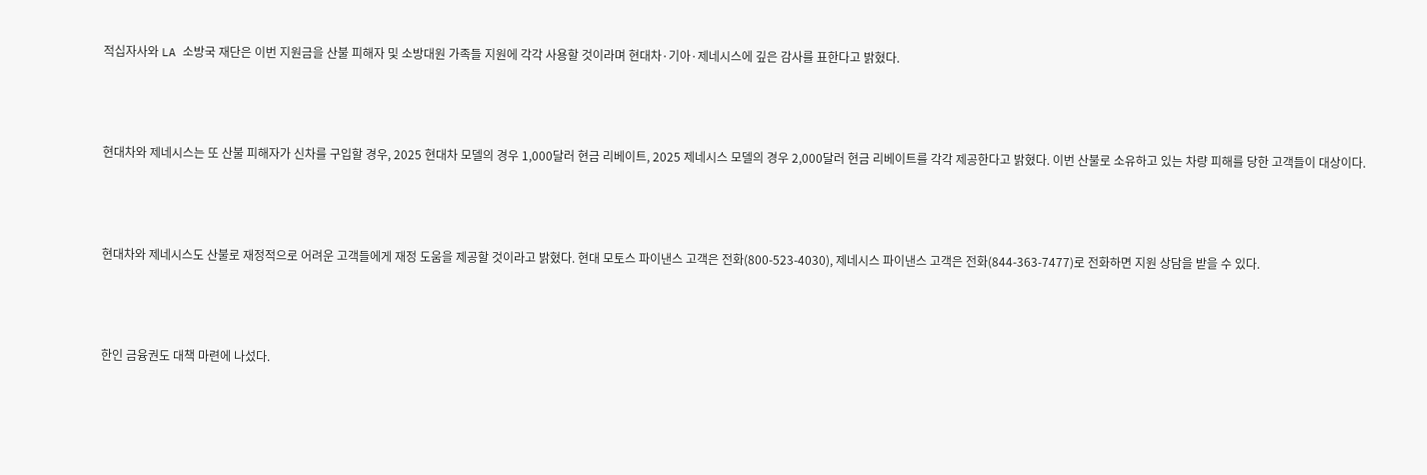적십자사와 LA 소방국 재단은 이번 지원금을 산불 피해자 및 소방대원 가족들 지원에 각각 사용할 것이라며 현대차·기아·제네시스에 깊은 감사를 표한다고 밝혔다.



현대차와 제네시스는 또 산불 피해자가 신차를 구입할 경우, 2025 현대차 모델의 경우 1,000달러 현금 리베이트, 2025 제네시스 모델의 경우 2,000달러 현금 리베이트를 각각 제공한다고 밝혔다. 이번 산불로 소유하고 있는 차량 피해를 당한 고객들이 대상이다.



현대차와 제네시스도 산불로 재정적으로 어려운 고객들에게 재정 도움을 제공할 것이라고 밝혔다. 현대 모토스 파이낸스 고객은 전화(800-523-4030), 제네시스 파이낸스 고객은 전화(844-363-7477)로 전화하면 지원 상담을 받을 수 있다.



한인 금융권도 대책 마련에 나섰다.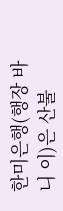한미은행(행장 바니 이)은 산불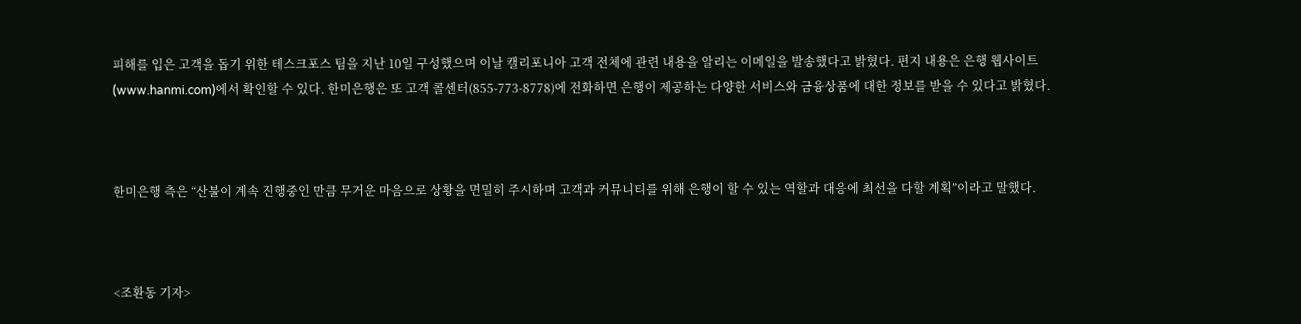피해를 입은 고객을 돕기 위한 테스크포스 팀을 지난 10일 구성했으며 이날 캘리포니아 고객 전체에 관련 내용을 알리는 이메일을 발송했다고 밝혔다. 편지 내용은 은행 웹사이트(www.hanmi.com)에서 확인할 수 있다. 한미은행은 또 고객 콜센터(855-773-8778)에 전화하면 은행이 제공하는 다양한 서비스와 금융상품에 대한 정보를 받을 수 있다고 밝혔다.



한미은행 측은 “산불이 계속 진행중인 만큼 무거운 마음으로 상황을 면밀히 주시하며 고객과 커뮤니티를 위해 은행이 할 수 있는 역할과 대응에 최선을 다할 계획”이라고 말했다.



<조환동 기자>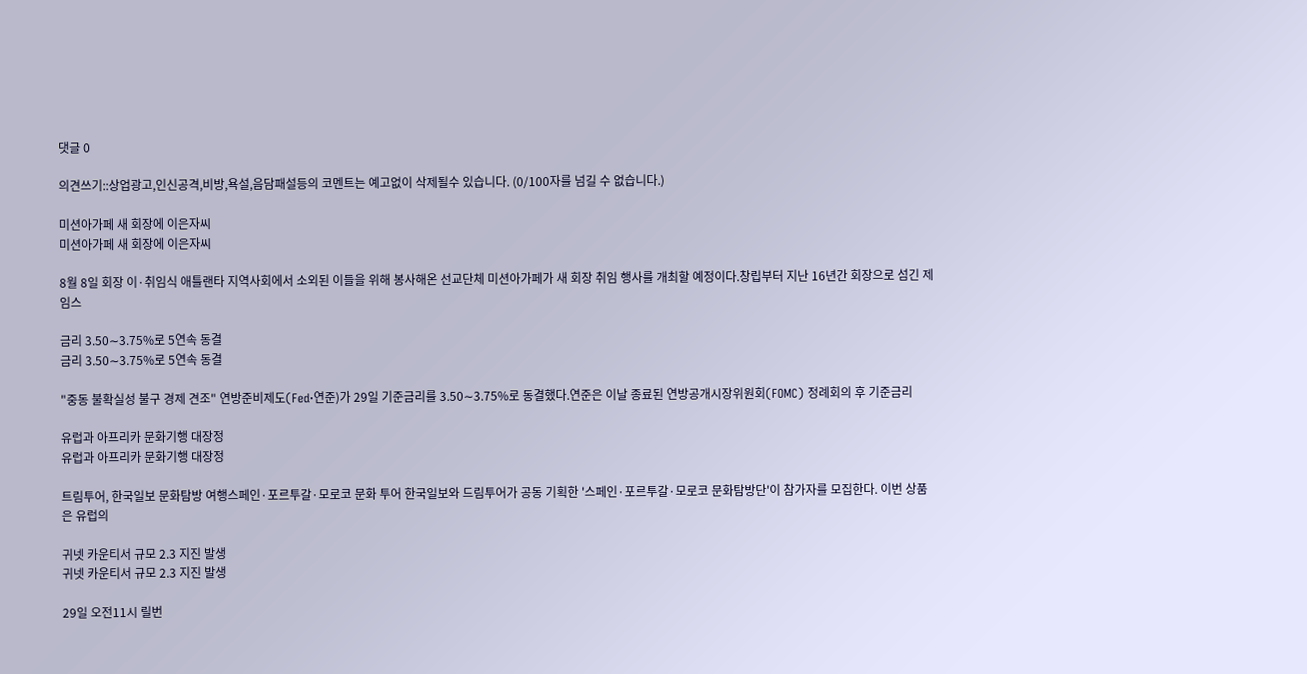댓글 0

의견쓰기::상업광고,인신공격,비방,욕설,음담패설등의 코멘트는 예고없이 삭제될수 있습니다. (0/100자를 넘길 수 없습니다.)

미션아가페 새 회장에 이은자씨
미션아가페 새 회장에 이은자씨

8월 8일 회장 이·취임식 애틀랜타 지역사회에서 소외된 이들을 위해 봉사해온 선교단체 미션아가페가 새 회장 취임 행사를 개최할 예정이다.창립부터 지난 16년간 회장으로 섬긴 제임스

금리 3.50∼3.75%로 5연속 동결
금리 3.50∼3.75%로 5연속 동결

"중동 불확실성 불구 경제 견조" 연방준비제도(Fed·연준)가 29일 기준금리를 3.50∼3.75%로 동결했다.연준은 이날 종료된 연방공개시장위원회(FOMC) 정례회의 후 기준금리

유럽과 아프리카 문화기행 대장정
유럽과 아프리카 문화기행 대장정

트림투어, 한국일보 문화탐방 여행스페인·포르투갈·모로코 문화 투어 한국일보와 드림투어가 공동 기획한 '스페인·포르투갈·모로코 문화탐방단'이 참가자를 모집한다. 이번 상품은 유럽의

귀넷 카운티서 규모 2.3 지진 발생
귀넷 카운티서 규모 2.3 지진 발생

29일 오전11시 릴번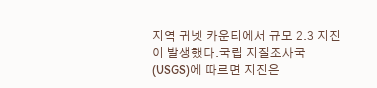지역 귀넷 카운티에서 규모 2.3 지진이 발생했다.국립 지질조사국(USGS)에 따르면 지진은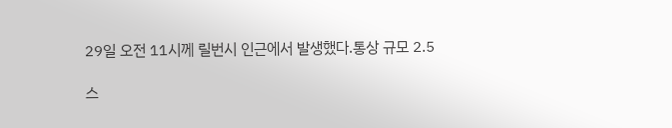29일 오전 11시께 릴번시 인근에서 발생했다.통상 규모 2.5

스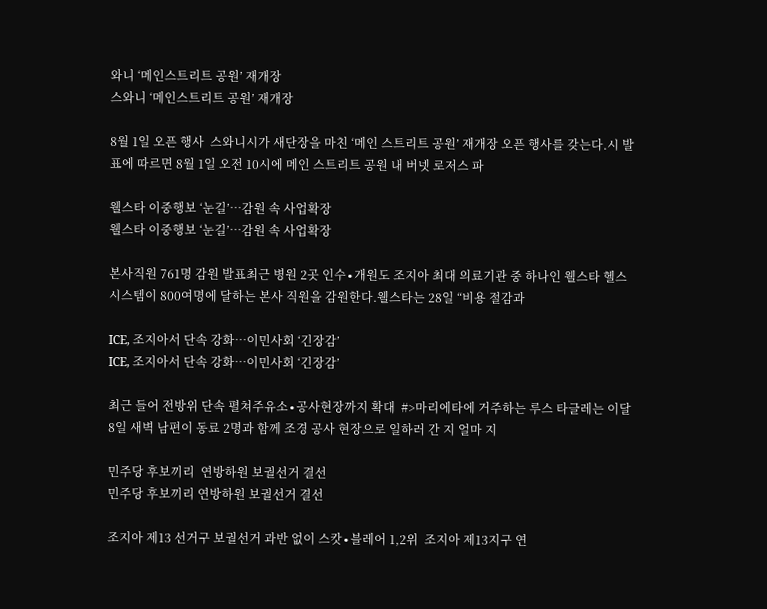와니 ‘메인스트리트 공원’ 재개장
스와니 ‘메인스트리트 공원’ 재개장

8월 1일 오픈 행사  스와니시가 새단장을 마친 ‘메인 스트리트 공원’ 재개장 오픈 행사를 갖는다.시 발표에 따르면 8월 1일 오전 10시에 메인 스트리트 공원 내 버넷 로저스 파

웰스타 이중행보 ‘눈길’…감원 속 사업확장
웰스타 이중행보 ‘눈길’…감원 속 사업확장

본사직원 761명 감원 발표최근 병원 2곳 인수∙개원도 조지아 최대 의료기관 중 하나인 웰스타 헬스 시스템이 800여명에 달하는 본사 직원을 감원한다.웰스타는 28일 “비용 절감과

ICE, 조지아서 단속 강화…이민사회 ‘긴장감’
ICE, 조지아서 단속 강화…이민사회 ‘긴장감’

최근 들어 전방위 단속 펼쳐주유소∙공사현장까지 확대  #>마리에타에 거주하는 루스 타글레는 이달 8일 새벽 남편이 동료 2명과 함께 조경 공사 현장으로 일하러 간 지 얼마 지

민주당 후보끼리  연방하원 보궐선거 결선
민주당 후보끼리 연방하원 보궐선거 결선

조지아 제13 선거구 보궐선거 과반 없이 스캇∙블레어 1,2위  조지아 제13지구 연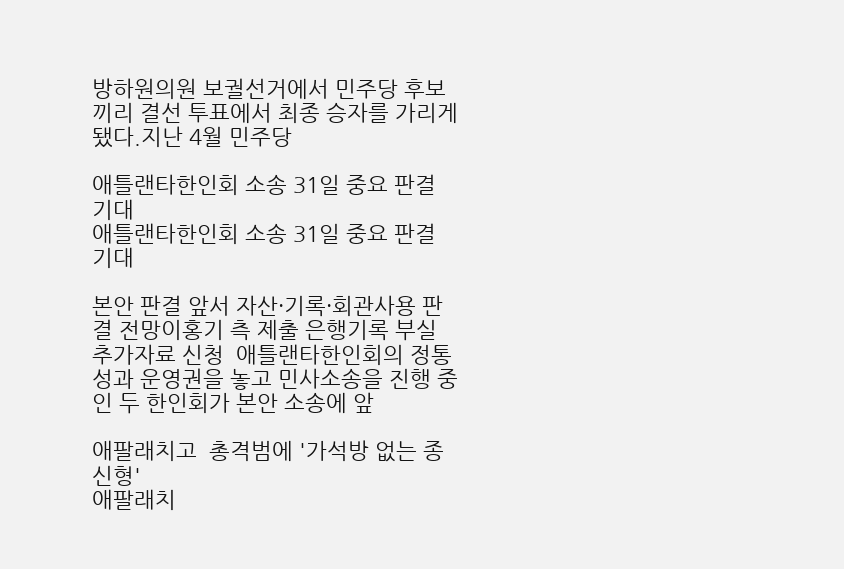방하원의원 보궐선거에서 민주당 후보끼리 결선 투표에서 최종 승자를 가리게 됐다.지난 4월 민주당

애틀랜타한인회 소송 31일 중요 판결 기대
애틀랜타한인회 소송 31일 중요 판결 기대

본안 판결 앞서 자산·기록·회관사용 판결 전망이홍기 측 제출 은행기록 부실 추가자료 신청  애틀랜타한인회의 정통성과 운영권을 놓고 민사소송을 진행 중인 두 한인회가 본안 소송에 앞

애팔래치고  총격범에 '가석방 없는 종신형'
애팔래치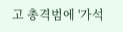고 총격범에 '가석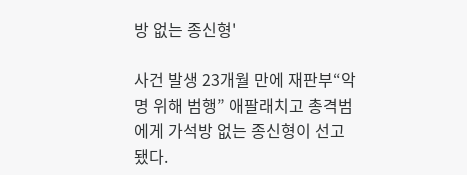방 없는 종신형'

사건 발생 23개월 만에 재판부“악명 위해 범행” 애팔래치고 총격범에게 가석방 없는 종신형이 선고됐다.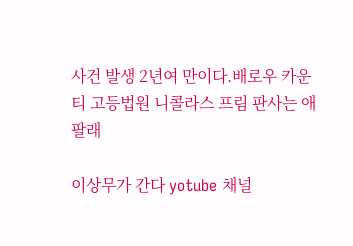사건 발생 2년여 만이다.배로우 카운티 고등법원 니콜라스 프림 판사는 애팔래

이상무가 간다 yotube 채널